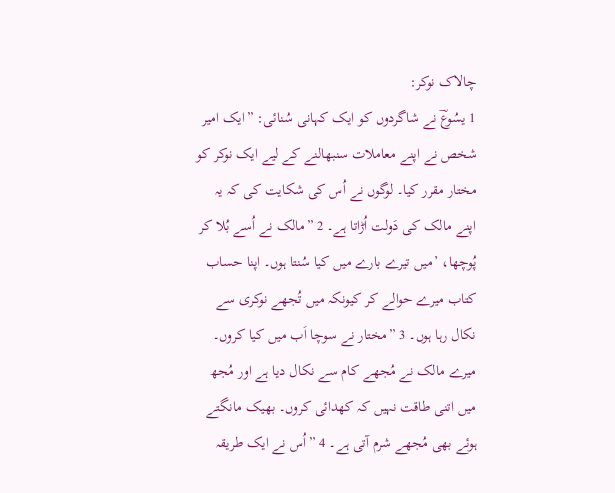چالاک نوکر:
1 یسُوعؔ نے شاگردوں کو ایک کہانی سُنائی: ”ایک امیر شخص نے اپنے معاملات سنبھالنے کے لیے ایک نوکر کو مختار مقرر کیا۔ لوگوں نے اُس کی شکایت کی کہ یہ اپنے مالک کی دَولت اُڑاتا ہے۔ 2 ”مالک نے اُسے بُلا کر پُوچھا، ’میں تیرے بارے میں کیا سُنتا ہوں۔ اپنا حساب کتاب میرے حوالے کر کیونکہ میں تُجھے نوکری سے نکال رہا ہوں۔ 3 ”مختار نے سوچا اَب میں کیا کروں۔ میرے مالک نے مُجھے کام سے نکال دیا ہے اور مُجھ میں اتنی طاقت نہیں کہ کھدائی کروں۔ بھیک مانگتے ہوئے بھی مُجھے شرم آتی ہے۔ 4 ”اُس نے ایک طریقہ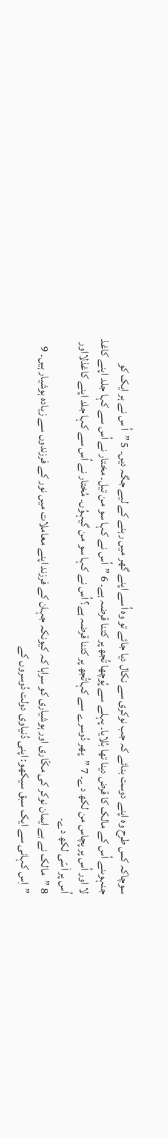سوچاکہ کس طرح وہ اپنے دوست بنائے کہ جب نوکری سے نکال دیا جائے تو وہ اُسے اپنے گھر میں رہنے کے لیے جگہ دیں۔ 5 ”اُ س نے ہر ایک کو جنہوںنے اُس کے مالک کا قرض دینا تھا بُلایا۔ پہلے سے پُوچھا تُجھ پر کتنا قرضہ ہے۔ 6 ”اُس نے کہا سو من تیل۔ مختار نے اُس سے کہا جلد اپنے کاغذ لا اور اُس پر پچاس من لکھ دے۔ 7 ”پھر دُوسرے سے کہاتُجھ پر کتنا قرضہ ہے؟ اُس نے کہا سو من گیہوُں۔ مُختار نے اُس سے کہا جلد اپنے کاغذلااور اُس پر اَسّی لکھ دے۔
8 ”مالک نے بے ایمان نوکر کی مکّاری اور ہوشیاری کو سراہا کہ کیونکہ جہان کے فرزند اپنے معاملات میں نور کے فرزندوں سے زیادہ ہوشیار ہیں۔ 9 ”اِس کہانی سے ایک سبق سیکھو: اپنی دُنیاوی دولت دُوسروں کے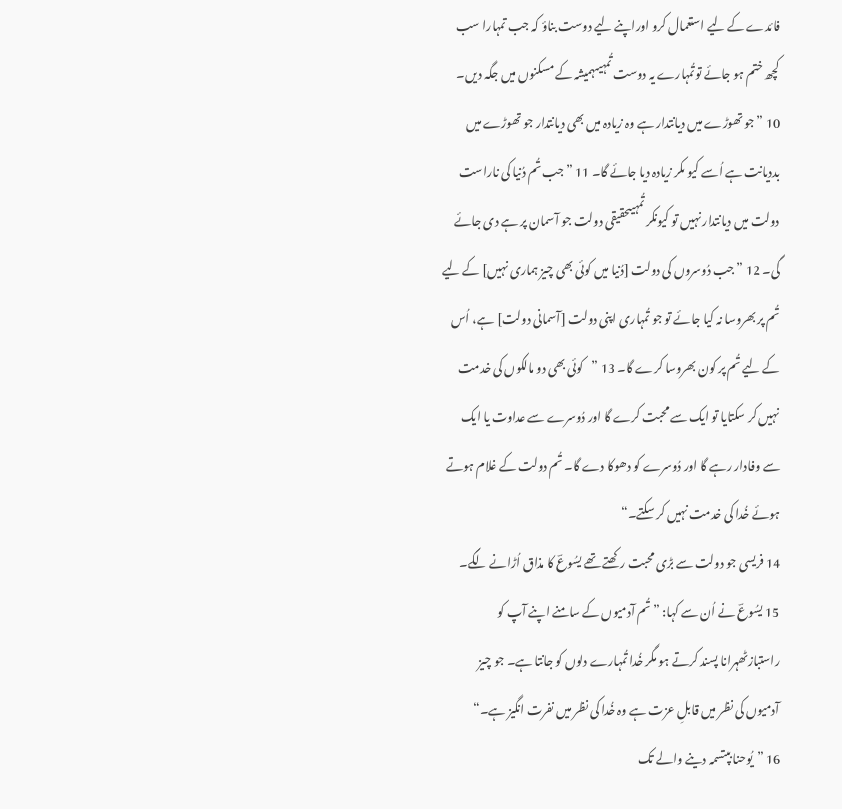فائدے کے لیے استعمال کرو اوراپنے لیے دوست بناؤ کہ جب تمہارا سب کچھ ختم ہو جائے توتُمہارے یہ دوست تُمہیںہمیشہ کے مسکنوں میں جگہ دیں۔ 10 ”جو تھوڑے میں دیانتدار ہے وہ زیادہ میں بھی دیانتدار جو تھوڑے میں بددیانت ہے اُسے کیو ںکر زیادہ دیا جائے گا۔ 11 ”جب تُم دُنیا کی ناراست دولت میں دیانتدار نہیں تو کیونکر تُمہیںحقیقی دولت جو آسمان پر ہے دی جائے گی۔ 12 ”جب دُوسروں کی دولت [دُنیا میں کوئی بھی چیز ہماری نہیں] کے لیے تُم پر بھروسا نہ کیا جائے تو جو تُمہاری اپنی دولت [آسمانی دولت] ہے، اُس کے لیے تُم پر کون بھروسا کرے گا۔ 13 ”کوئی بھی دو مالکوں کی خدمت نہیں کر سکتایا تو ایک سے محبت کرے گا اور دُوسرے سے عداوت یا ایک سے وفادار رہے گا اور دُوسرے کو دھوکا دے گا۔ تُم دولت کے غلام ہوتے ہوئے خُدا کی خدمت نہیں کر سکتے۔“
14 فریسی جو دولت سے بڑی محبت رکھتے تھے یسُوعؔ کا مذاق اُڑانے لگے۔ 15 یسُوعؔ نے اُن سے کہا: ”تُم آدمیوں کے سامنے اپنے آپ کو راستبازٹھہرانا پسند کرتے ہو مگر خُدا تُمہارے دلوں کو جانتا ہے۔ جو چیز آدمیوں کی نظر میں قابلِ عزت ہے وہ خُدا کی نظر میں نفرت انگیز ہے۔“
16 ”یُوحنا بپتسمہ دینے والے تک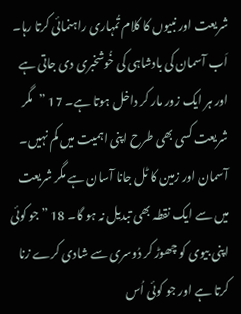شریعت اور نبیوں کا کلام تُمہاری راہنمائی کرتا رہا۔ اَب آسمان کی بادشاہی کی خُوشخبری دی جاتی ہے اور ہر ایک زور مار کر داخل ہوتا ہے۔ 17 ”مگر شریعت کسی بھی طرح اپنی اہمیت میں کم نہیں۔ آسمان اور زمین کا ٹل جانا آسان ہے مگر شریعت میں سے ایک نقطہ بھی تبدیل نہ ہو گا۔ 18 ”جو کوئی اپنی بیوی کو چھوڑ کر دُوسری سے شادی کرے زنا کرتا ہے اور جو کوئی اُس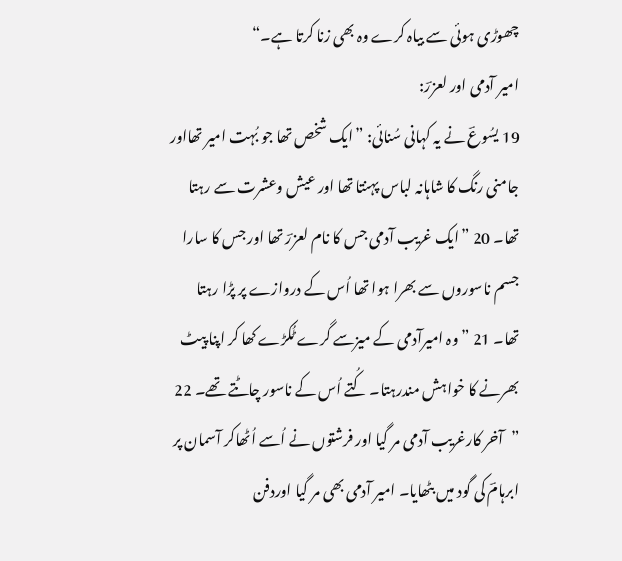چھوڑی ہوئی سے بیاہ کرے وہ بھی زنا کرتا ہے۔“
امیر آدمی اور لعزرؔ:
19 یسُوعؔ نے یہ کہانی سُنائی: ”ایک شخص تھا جو بُہت امیر تھااور جامنی رنگ کا شاہانہ لباس پہنتا تھا اور عیش وعشرت سے رہتا تھا۔ 20 ”ایک غریب آدمی جس کا نام لعزرؔ تھا اور جس کا سارا جسم ناسوروں سے بھرا ہوا تھا اُس کے دروازے پر پڑا رہتا تھا۔ 21 ”وہ امیرآدمی کے میزسے گرے ٹُکڑے کھا کر اپنا پیٹ بھرنے کا خواہش مندرہتا۔ کُتے اُس کے ناسور چاٹتے تھے۔ 22 ”آخر کارغریب آدمی مر گیا اور فرشتوں نے اُسے اُٹھاکر آسمان پر ابرہامؔ کی گود میں بٹھایا۔ امیر آدمی بھی مر گیا اوردفن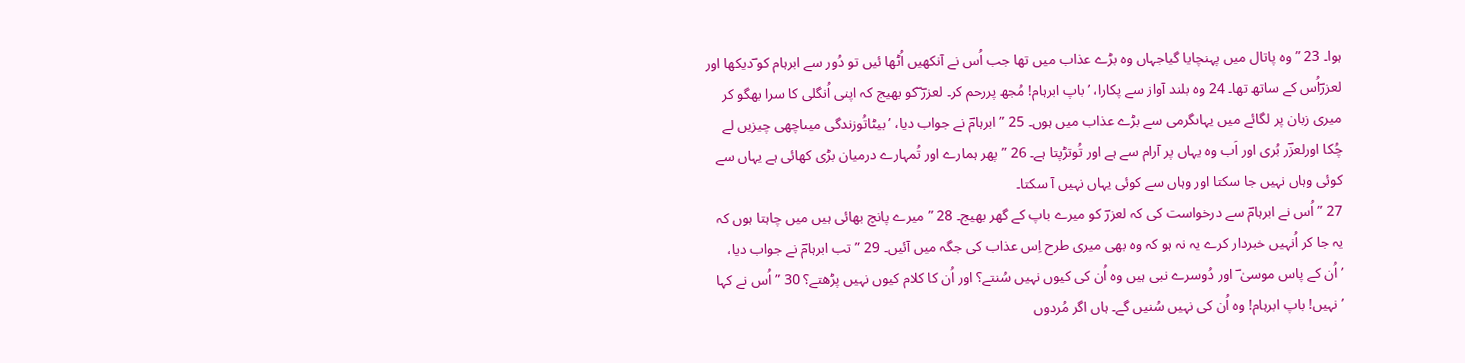ہوا۔ 23 ”وہ پاتال میں پہنچایا گیاجہاں وہ بڑے عذاب میں تھا جب اُس نے آنکھیں اُٹھا ئیں تو دُور سے ابرہام کو ؔدیکھا اور لعزرؔاُس کے ساتھ تھا۔ 24 وہ بلند آواز سے پکارا، ’باپ ابرہام! مُجھ پررحم کر۔ لعزرؔ ؔکو بھیج کہ اپنی اُنگلی کا سرا بھگو کر میری زبان پر لگائے میں یہاںگرمی سے بڑے عذاب میں ہوں۔ 25 ”ابرہامؔ نے جواب دیا، ’بیٹاتُوزندگی میںاچھی چیزیں لے چُکا اورلعزؔر بُری اور اَب وہ یہاں پر آرام سے ہے اور تُوتڑپتا ہے۔ 26 ”پھر ہمارے اور تُمہارے درمیان بڑی کھائی ہے یہاں سے کوئی وہاں نہیں جا سکتا اور وہاں سے کوئی یہاں نہیں آ سکتا۔
27 ”اُس نے ابرہامؔ سے درخواست کی کہ لعزرؔ کو میرے باپ کے گھر بھیج۔ 28 ”میرے پانچ بھائی ہیں میں چاہتا ہوں کہ یہ جا کر اُنہیں خبردار کرے یہ نہ ہو کہ وہ بھی میری طرح اِس عذاب کی جگہ میں آئیں۔ 29 ”تب ابرہامؔ نے جواب دیا، ’اُن کے پاس موسیٰ ؔ اور دُوسرے نبی ہیں وہ اُن کی کیوں نہیں سُنتے؟ اور اُن کا کلام کیوں نہیں پڑھتے؟ 30 ”اُس نے کہا ’نہیں! باپ ابرہام! وہ اُن کی نہیں سُنیں گے۔ ہاں اگر مُردوں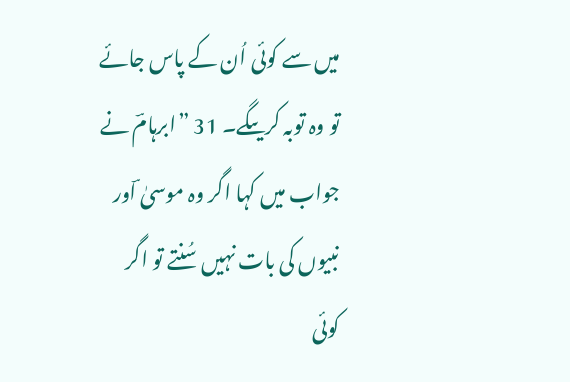میں سے کوئی اُن کے پاس جائے تو وہ توبہ کریںگے۔ 31 ”ابرہامؔ نے جواب میں کہا اگر وہ موسیٰ ؔاور نبیوں کی بات نہیں سُنتے تو اگر کوئی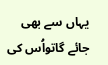یہاں سے بھی جائے گاتواُس کی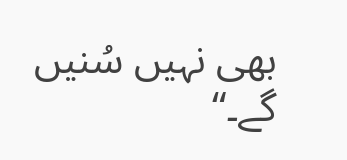بھی نہیں سُنیں گے۔“